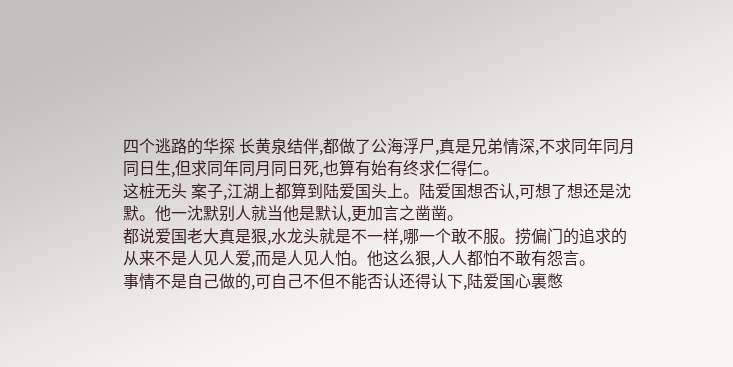四个逃路的华探 长黄泉结伴,都做了公海浮尸,真是兄弟情深,不求同年同月同日生,但求同年同月同日死,也算有始有终求仁得仁。
这桩无头 案子,江湖上都算到陆爱国头上。陆爱国想否认,可想了想还是沈默。他一沈默别人就当他是默认,更加言之凿凿。
都说爱国老大真是狠,水龙头就是不一样,哪一个敢不服。捞偏门的追求的从来不是人见人爱,而是人见人怕。他这么狠,人人都怕不敢有怨言。
事情不是自己做的,可自己不但不能否认还得认下,陆爱国心裏憋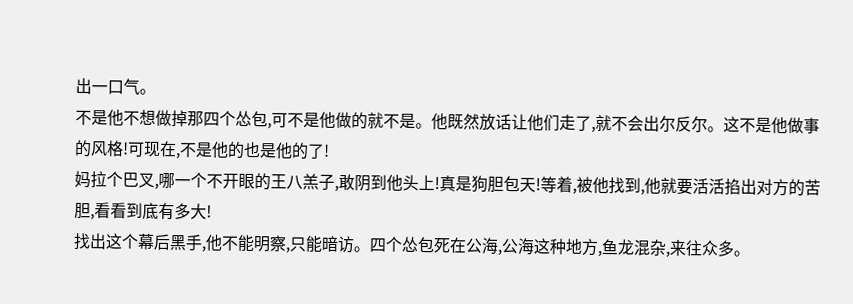出一口气。
不是他不想做掉那四个怂包,可不是他做的就不是。他既然放话让他们走了,就不会出尔反尔。这不是他做事的风格!可现在,不是他的也是他的了!
妈拉个巴叉,哪一个不开眼的王八羔子,敢阴到他头上!真是狗胆包天!等着,被他找到,他就要活活掐出对方的苦胆,看看到底有多大!
找出这个幕后黑手,他不能明察,只能暗访。四个怂包死在公海,公海这种地方,鱼龙混杂,来往众多。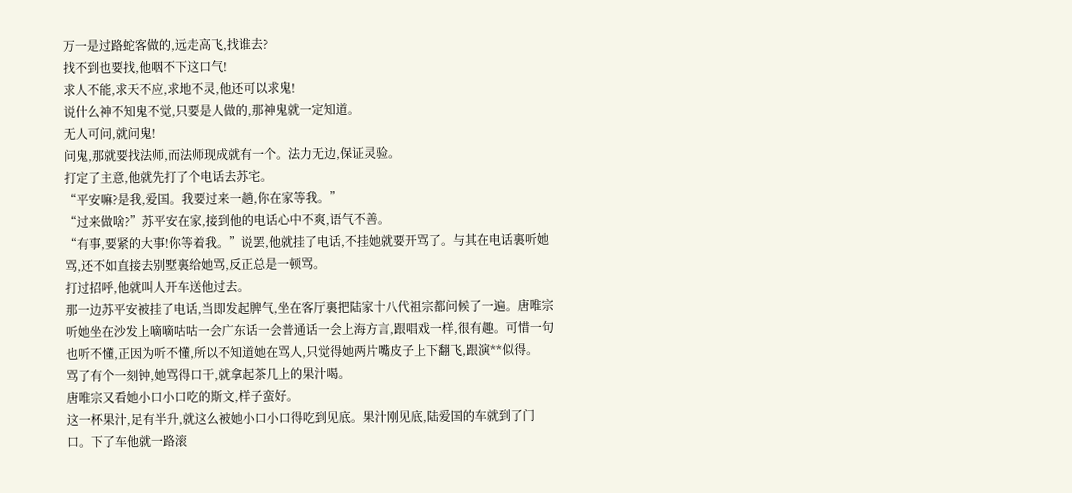万一是过路蛇客做的,远走高飞,找谁去?
找不到也要找,他咽不下这口气!
求人不能,求天不应,求地不灵,他还可以求鬼!
说什么神不知鬼不觉,只要是人做的,那神鬼就一定知道。
无人可问,就问鬼!
问鬼,那就要找法师,而法师现成就有一个。法力无边,保证灵验。
打定了主意,他就先打了个电话去苏宅。
“平安嘛?是我,爱国。我要过来一趟,你在家等我。”
“过来做啥?”苏平安在家,接到他的电话心中不爽,语气不善。
“有事,要紧的大事!你等着我。”说罢,他就挂了电话,不挂她就要开骂了。与其在电话裏听她骂,还不如直接去别墅裏给她骂,反正总是一顿骂。
打过招呼,他就叫人开车送他过去。
那一边苏平安被挂了电话,当即发起脾气,坐在客厅裏把陆家十八代祖宗都问候了一遍。唐唯宗听她坐在沙发上嘀嘀咕咕一会广东话一会普通话一会上海方言,跟唱戏一样,很有趣。可惜一句也听不懂,正因为听不懂,所以不知道她在骂人,只觉得她两片嘴皮子上下翻飞,跟演**似得。
骂了有个一刻钟,她骂得口干,就拿起茶几上的果汁喝。
唐唯宗又看她小口小口吃的斯文,样子蛮好。
这一杯果汁,足有半升,就这么被她小口小口得吃到见底。果汁刚见底,陆爱国的车就到了门口。下了车他就一路滚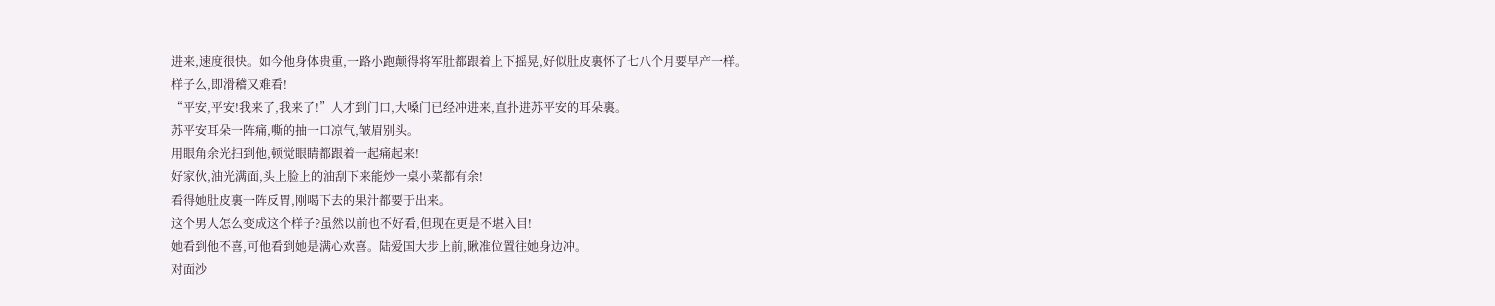进来,速度很快。如今他身体贵重,一路小跑颠得将军肚都跟着上下摇晃,好似肚皮裏怀了七八个月要早产一样。
样子么,即滑稽又难看!
“平安,平安!我来了,我来了!”人才到门口,大嗓门已经冲进来,直扑进苏平安的耳朵裏。
苏平安耳朵一阵痛,嘶的抽一口凉气,皱眉别头。
用眼角余光扫到他,顿觉眼睛都跟着一起痛起来!
好家伙,油光满面,头上脸上的油刮下来能炒一桌小菜都有余!
看得她肚皮裏一阵反胃,刚喝下去的果汁都要于出来。
这个男人怎么变成这个样子?虽然以前也不好看,但现在更是不堪入目!
她看到他不喜,可他看到她是满心欢喜。陆爱国大步上前,瞅准位置往她身边冲。
对面沙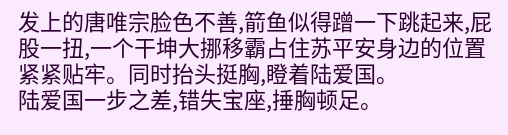发上的唐唯宗脸色不善,箭鱼似得蹭一下跳起来,屁股一扭,一个干坤大挪移霸占住苏平安身边的位置紧紧贴牢。同时抬头挺胸,瞪着陆爱国。
陆爱国一步之差,错失宝座,捶胸顿足。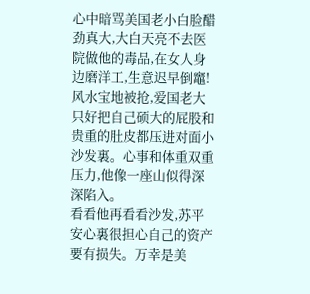心中暗骂美国老小白脸醋劲真大,大白天亮不去医院做他的毒品,在女人身边磨洋工,生意迟早倒竈!
风水宝地被抢,爱国老大只好把自己硕大的屁股和贵重的肚皮都压进对面小沙发裏。心事和体重双重压力,他像一座山似得深深陷入。
看看他再看看沙发,苏平安心裏很担心自己的资产要有损失。万幸是美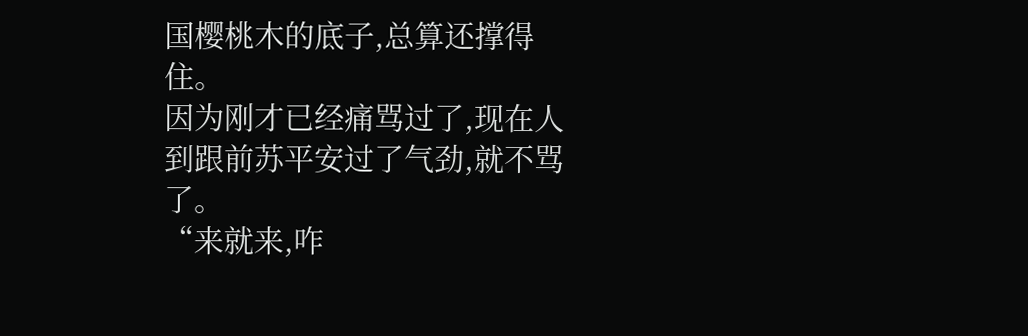国樱桃木的底子,总算还撑得住。
因为刚才已经痛骂过了,现在人到跟前苏平安过了气劲,就不骂了。
“来就来,咋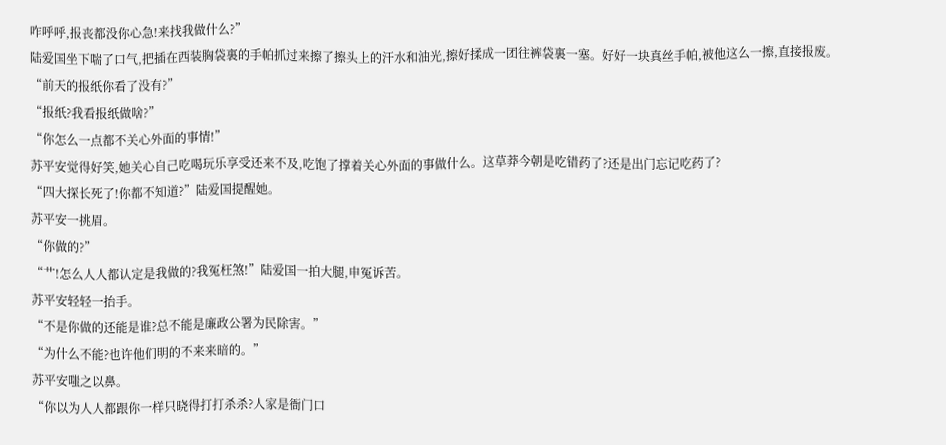咋呼呼,报丧都没你心急!来找我做什么?”
陆爱国坐下喘了口气,把插在西装胸袋裏的手帕抓过来擦了擦头上的汗水和油光,擦好揉成一团往裤袋裏一塞。好好一块真丝手帕,被他这么一擦,直接报废。
“前天的报纸你看了没有?”
“报纸?我看报纸做啥?”
“你怎么一点都不关心外面的事情!”
苏平安觉得好笑,她关心自己吃喝玩乐享受还来不及,吃饱了撑着关心外面的事做什么。这草莽今朝是吃错药了?还是出门忘记吃药了?
“四大探长死了!你都不知道?”陆爱国提醒她。
苏平安一挑眉。
“你做的?”
“艹!怎么人人都认定是我做的?我冤枉煞!”陆爱国一拍大腿,申冤诉苦。
苏平安轻轻一抬手。
“不是你做的还能是谁?总不能是廉政公署为民除害。”
“为什么不能?也许他们明的不来来暗的。”
苏平安嗤之以鼻。
“你以为人人都跟你一样只晓得打打杀杀?人家是衙门口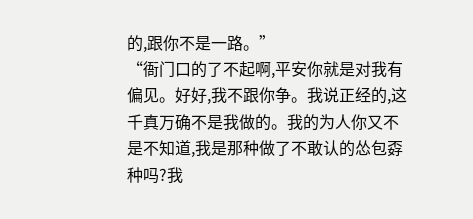的,跟你不是一路。”
“衙门口的了不起啊,平安你就是对我有偏见。好好,我不跟你争。我说正经的,这千真万确不是我做的。我的为人你又不是不知道,我是那种做了不敢认的怂包孬种吗?我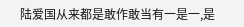陆爱国从来都是敢作敢当有一是一,是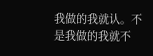我做的我就认。不是我做的我就不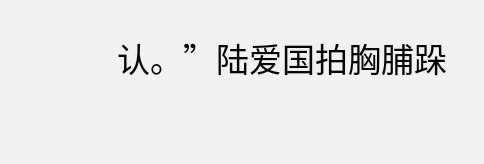认。”陆爱国拍胸脯跺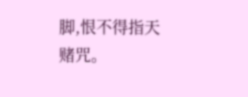脚,恨不得指天赌咒。